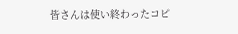皆さんは使い終わったコピ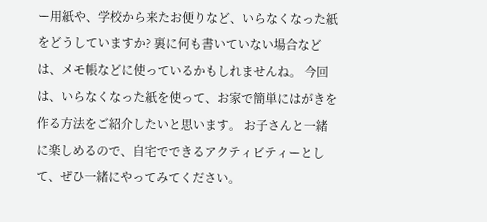ー用紙や、学校から来たお便りなど、いらなくなった紙をどうしていますか? 裏に何も書いていない場合などは、メモ帳などに使っているかもしれませんね。 今回は、いらなくなった紙を使って、お家で簡単にはがきを作る方法をご紹介したいと思います。 お子さんと一緒に楽しめるので、自宅でできるアクティビティーとして、ぜひ一緒にやってみてください。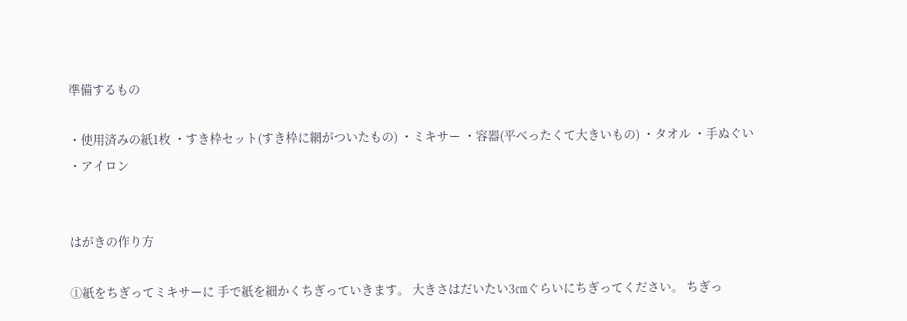準備するもの

・使用済みの紙1枚 ・すき枠セット(すき枠に網がついたもの) ・ミキサー ・容器(平べったくて大きいもの) ・タオル ・手ぬぐい ・アイロン


はがきの作り方

①紙をちぎってミキサーに 手で紙を細かくちぎっていきます。 大きさはだいたい3㎝ぐらいにちぎってください。 ちぎっ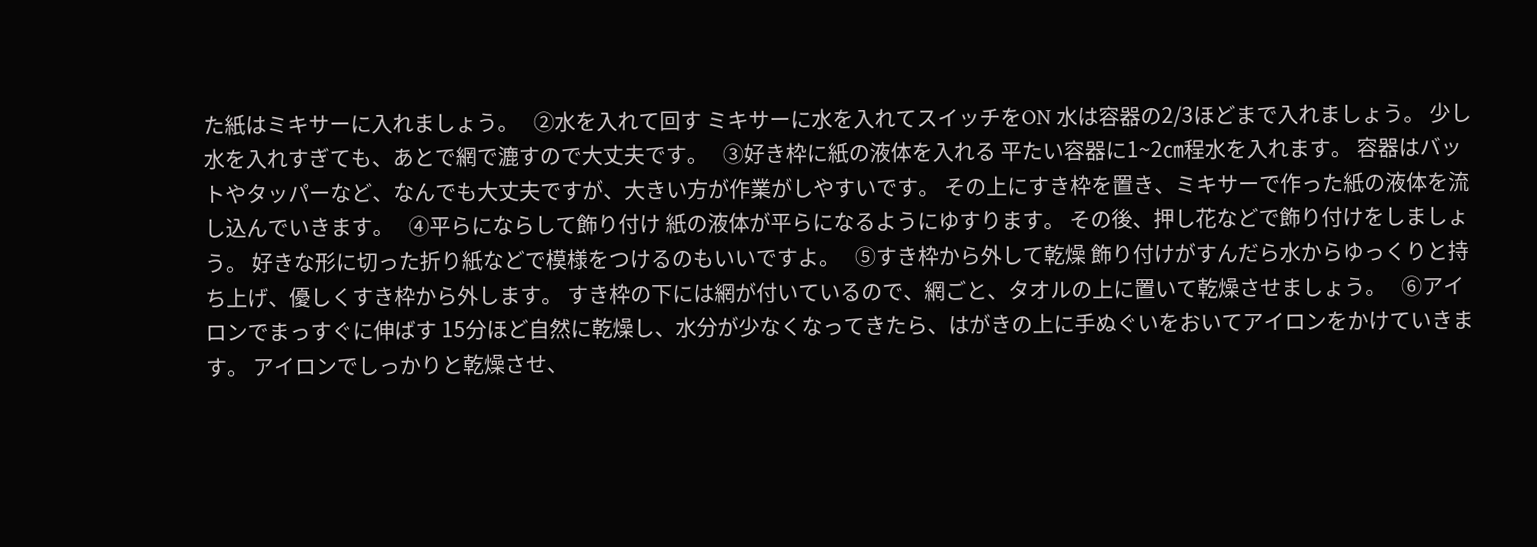た紙はミキサーに入れましょう。   ②水を入れて回す ミキサーに水を入れてスイッチをON 水は容器の2/3ほどまで入れましょう。 少し水を入れすぎても、あとで網で漉すので大丈夫です。   ③好き枠に紙の液体を入れる 平たい容器に1~2㎝程水を入れます。 容器はバットやタッパーなど、なんでも大丈夫ですが、大きい方が作業がしやすいです。 その上にすき枠を置き、ミキサーで作った紙の液体を流し込んでいきます。   ④平らにならして飾り付け 紙の液体が平らになるようにゆすります。 その後、押し花などで飾り付けをしましょう。 好きな形に切った折り紙などで模様をつけるのもいいですよ。   ⑤すき枠から外して乾燥 飾り付けがすんだら水からゆっくりと持ち上げ、優しくすき枠から外します。 すき枠の下には網が付いているので、網ごと、タオルの上に置いて乾燥させましょう。   ⑥アイロンでまっすぐに伸ばす 15分ほど自然に乾燥し、水分が少なくなってきたら、はがきの上に手ぬぐいをおいてアイロンをかけていきます。 アイロンでしっかりと乾燥させ、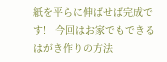紙を平らに伸ばせば完成です!   今回はお家でもできるはがき作りの方法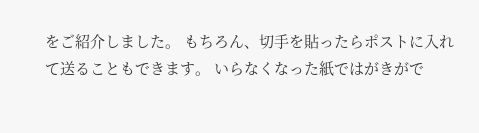をご紹介しました。 もちろん、切手を貼ったらポストに入れて送ることもできます。 いらなくなった紙ではがきがで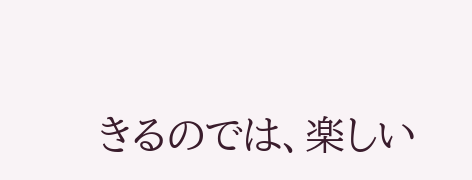きるのでは、楽しい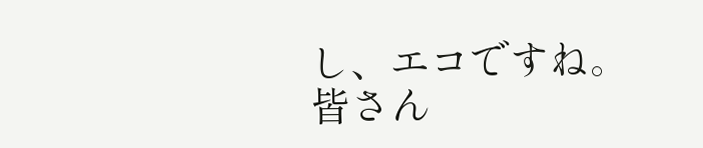し、エコですね。 皆さん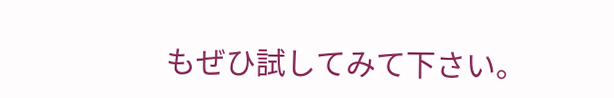もぜひ試してみて下さい。